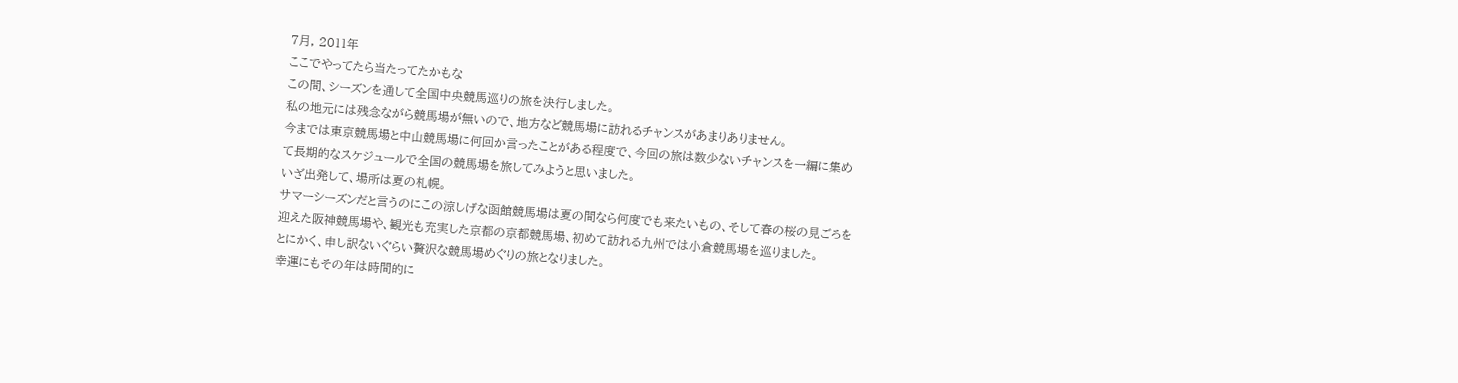7月, 2011年
ここでやってたら当たってたかもな
この間、シーズンを通して全国中央競馬巡りの旅を決行しました。
私の地元には残念ながら競馬場が無いので、地方など競馬場に訪れるチャンスがあまりありません。
今までは東京競馬場と中山競馬場に何回か言ったことがある程度で、今回の旅は数少ないチャンスを一編に集めて長期的なスケジュールで全国の競馬場を旅してみようと思いました。
いざ出発して、場所は夏の札幌。
サマーシーズンだと言うのにこの涼しげな函館競馬場は夏の間なら何度でも来たいもの、そして春の桜の見ごろを迎えた阪神競馬場や、観光も充実した京都の京都競馬場、初めて訪れる九州では小倉競馬場を巡りました。
とにかく、申し訳ないぐらい贅沢な競馬場めぐりの旅となりました。
幸運にもその年は時間的に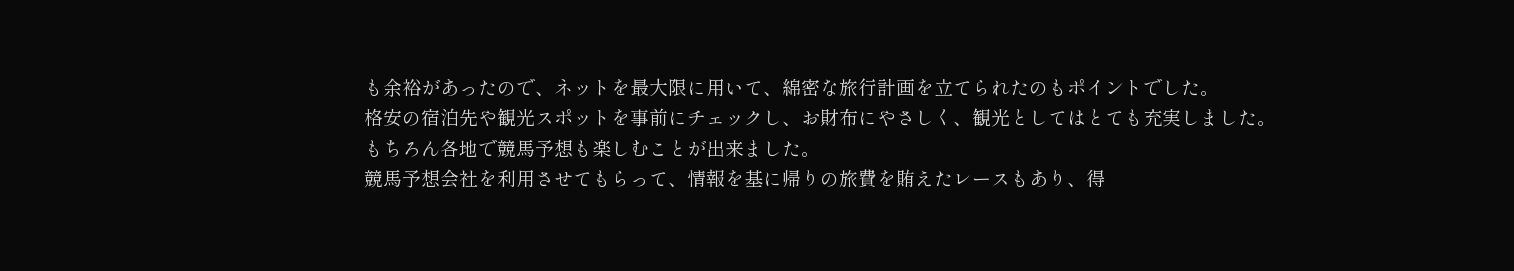も余裕があったので、ネットを最大限に用いて、綿密な旅行計画を立てられたのもポイントでした。
格安の宿泊先や観光スポットを事前にチェックし、お財布にやさしく、観光としてはとても充実しました。
もちろん各地で競馬予想も楽しむことが出来ました。
競馬予想会社を利用させてもらって、情報を基に帰りの旅費を賄えたレースもあり、得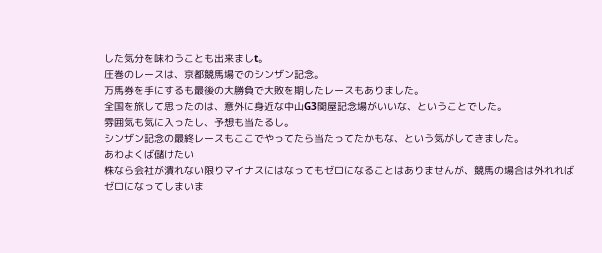した気分を味わうことも出来ましt。
圧巻のレースは、京都競馬場でのシンザン記念。
万馬券を手にするも最後の大勝負で大敗を期したレースもありました。
全国を旅して思ったのは、意外に身近な中山G3関屋記念場がいいな、ということでした。
雰囲気も気に入ったし、予想も当たるし。
シンザン記念の最終レースもここでやってたら当たってたかもな、という気がしてきました。
あわよくば儲けたい
株なら会社が潰れない限りマイナスにはなってもゼロになることはありませんが、競馬の場合は外れればゼロになってしまいま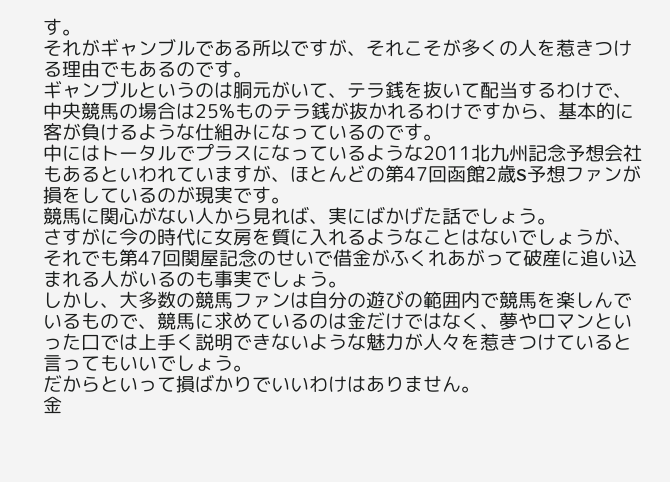す。
それがギャンブルである所以ですが、それこそが多くの人を惹きつける理由でもあるのです。
ギャンブルというのは胴元がいて、テラ銭を抜いて配当するわけで、中央競馬の場合は25%ものテラ銭が抜かれるわけですから、基本的に客が負けるような仕組みになっているのです。
中にはトータルでプラスになっているような2011北九州記念予想会社もあるといわれていますが、ほとんどの第47回函館2歳S予想ファンが損をしているのが現実です。
競馬に関心がない人から見れば、実にばかげた話でしょう。
さすがに今の時代に女房を質に入れるようなことはないでしょうが、それでも第47回関屋記念のせいで借金がふくれあがって破産に追い込まれる人がいるのも事実でしょう。
しかし、大多数の競馬ファンは自分の遊びの範囲内で競馬を楽しんでいるもので、競馬に求めているのは金だけではなく、夢やロマンといった口では上手く説明できないような魅力が人々を惹きつけていると言ってもいいでしょう。
だからといって損ばかりでいいわけはありません。
金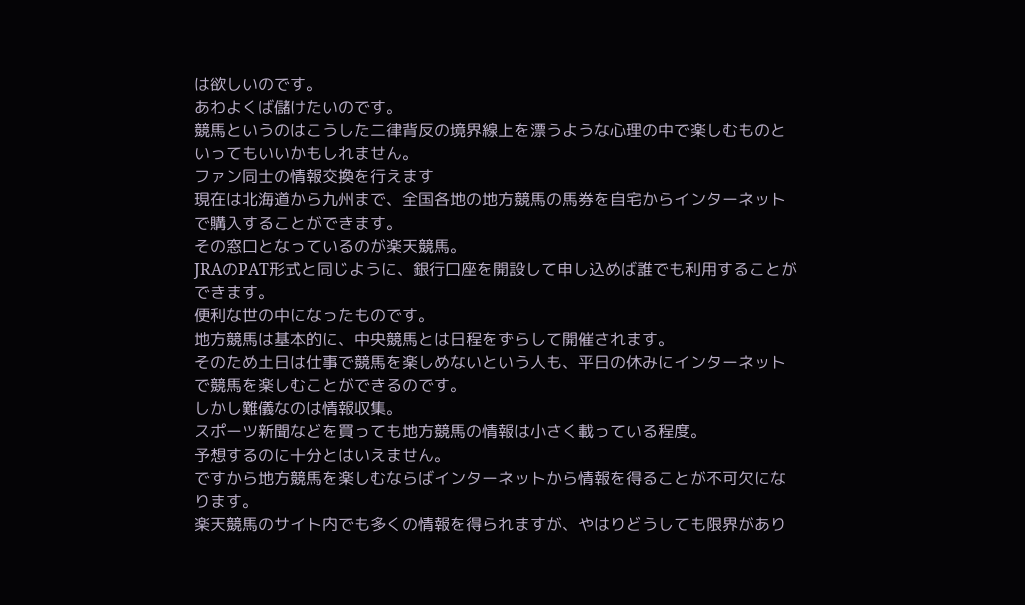は欲しいのです。
あわよくば儲けたいのです。
競馬というのはこうした二律背反の境界線上を漂うような心理の中で楽しむものといってもいいかもしれません。
ファン同士の情報交換を行えます
現在は北海道から九州まで、全国各地の地方競馬の馬券を自宅からインターネットで購入することができます。
その窓口となっているのが楽天競馬。
JRAのPAT形式と同じように、銀行口座を開設して申し込めば誰でも利用することができます。
便利な世の中になったものです。
地方競馬は基本的に、中央競馬とは日程をずらして開催されます。
そのため土日は仕事で競馬を楽しめないという人も、平日の休みにインターネットで競馬を楽しむことができるのです。
しかし難儀なのは情報収集。
スポーツ新聞などを買っても地方競馬の情報は小さく載っている程度。
予想するのに十分とはいえません。
ですから地方競馬を楽しむならばインターネットから情報を得ることが不可欠になります。
楽天競馬のサイト内でも多くの情報を得られますが、やはりどうしても限界があり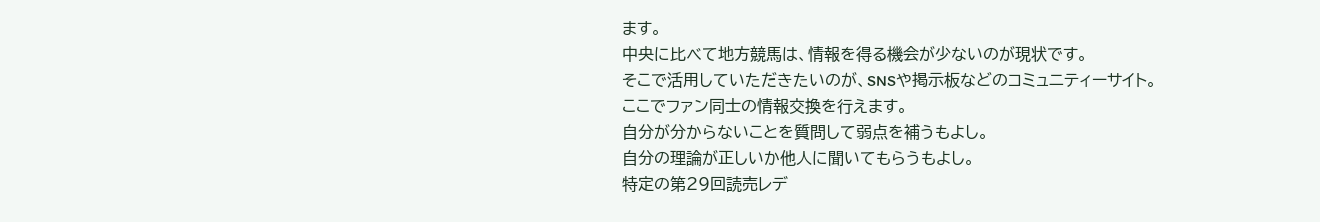ます。
中央に比べて地方競馬は、情報を得る機会が少ないのが現状です。
そこで活用していただきたいのが、SNSや掲示板などのコミュニティーサイト。
ここでファン同士の情報交換を行えます。
自分が分からないことを質問して弱点を補うもよし。
自分の理論が正しいか他人に聞いてもらうもよし。
特定の第29回読売レデ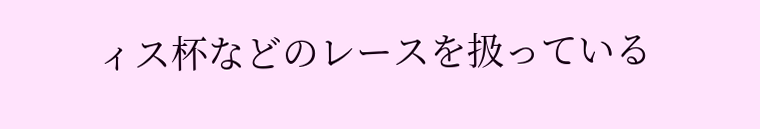ィス杯などのレースを扱っている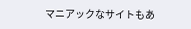マニアックなサイトもあ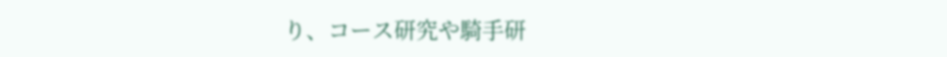り、コース研究や騎手研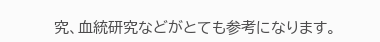究、血統研究などがとても参考になります。